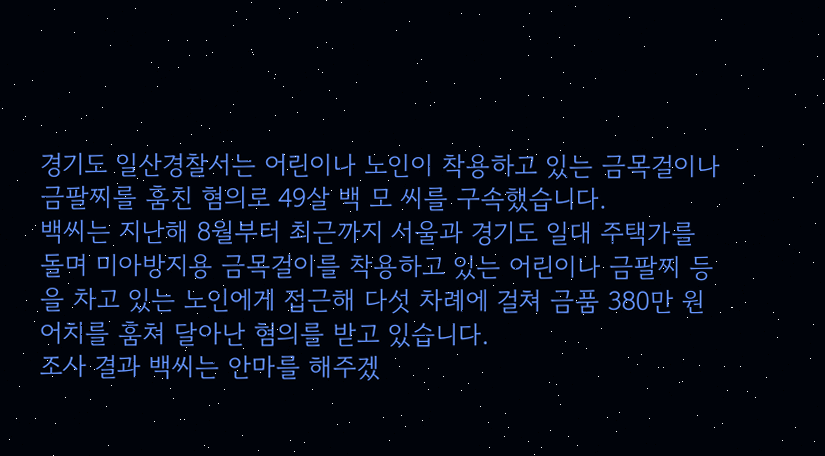경기도 일산경찰서는 어린이나 노인이 착용하고 있는 금목걸이나 금팔찌를 훔친 혐의로 49살 백 모 씨를 구속했습니다.
백씨는 지난해 8월부터 최근까지 서울과 경기도 일대 주택가를 돌며 미아방지용 금목걸이를 착용하고 있는 어린이나 금팔찌 등을 차고 있는 노인에게 접근해 다섯 차례에 걸쳐 금품 380만 원어치를 훔쳐 달아난 혐의를 받고 있습니다.
조사 결과 백씨는 안마를 해주겠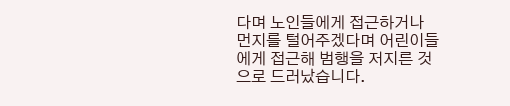다며 노인들에게 접근하거나 먼지를 털어주겠다며 어린이들에게 접근해 범행을 저지른 것으로 드러났습니다.